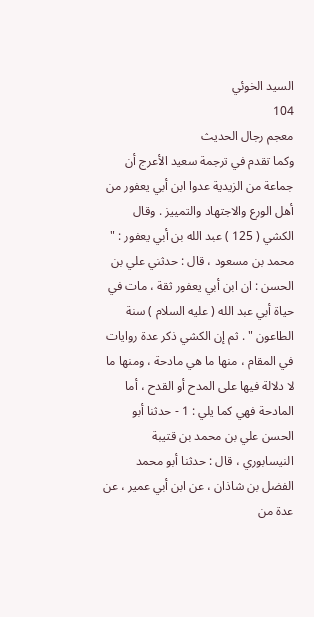السيد الخوئي
104
معجم رجال الحديث
وكما تقدم في ترجمة سعيد الأعرج أن جماعة من الزيدية عدوا ابن أبي يعفور من أهل الورع والاجتهاد والتمييز . وقال الكشي ( 125 ) عبد الله بن أبي يعفور : " محمد بن مسعود ، قال : حدثني علي بن الحسن : ان ابن أبي يعفور ثقة ، مات في حياة أبي عبد الله ( عليه السلام ) سنة الطاعون " . ثم إن الكشي ذكر عدة روايات في المقام ، منها ما هي مادحة ، ومنها ما لا دلالة فيها على المدح أو القدح ، أما المادحة فهي كما يلي : 1 - حدثنا أبو الحسن علي بن محمد بن قتيبة النيسابوري ، قال : حدثنا أبو محمد الفضل بن شاذان ، عن ابن أبي عمير ، عن عدة من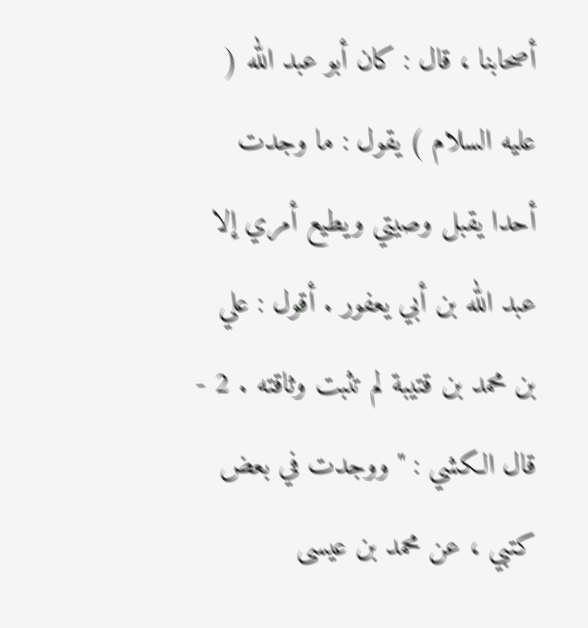أصحابنا ، قال : كان أبو عبد الله ( عليه السلام ) يقول : ما وجدت أحدا يقبل وصيتي ويطيع أمري إلا عبد الله بن أبي يعفور . أقول : علي بن محمد بن قتيبة لم تثبت وثاقته . 2 - قال الكشي : " ووجدت في بعض كتبي ، عن محمد بن عيسى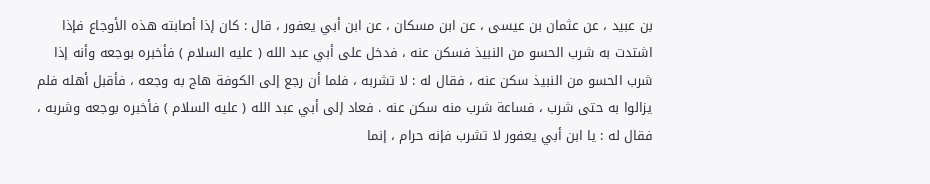بن عبيد ، عن عثمان بن عيسى ، عن ابن مسكان ، عن ابن أبي يعفور ، قال : كان إذا أصابته هذه الأوجاع فإذا اشتدت به شرب الحسو من النبيذ فسكن عنه ، فدخل على أبي عبد الله ( عليه السلام ) فأخبره بوجعه وأنه إذا شرب الحسو من النبيذ سكن عنه ، فقال له : لا تشربه ، فلما أن رجع إلى الكوفة هاج به وجعه ، فأقبل أهله فلم يزالوا به حتى شرب ، فساعة شرب منه سكن عنه . فعاد إلى أبي عبد الله ( عليه السلام ) فأخبره بوجعه وشربه ، فقال له : يا ابن أبي يعفور لا تشرب فإنه حرام ، إنما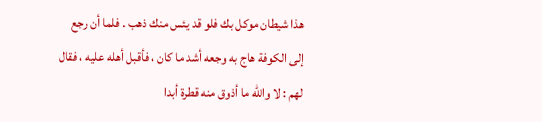هذا شيطان موكل بك فلو قد يئس منك ذهب . فلما أن رجع إلى الكوفة هاج به وجعه أشد ما كان ، فأقبل أهله عليه ، فقال لهم : لا والله ما أذوق منه قطرة أبدا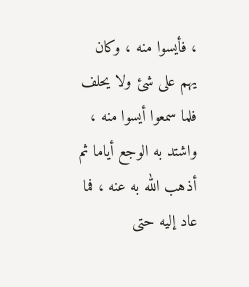، فأيسوا منه ، وكان يهم على شئ ولا يحلف فلما سمعوا أيسوا منه ، واشتد به الوجع أياما ثم أذهب الله به عنه ، فما عاد إليه حتى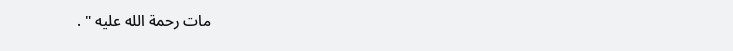مات رحمة الله عليه " .